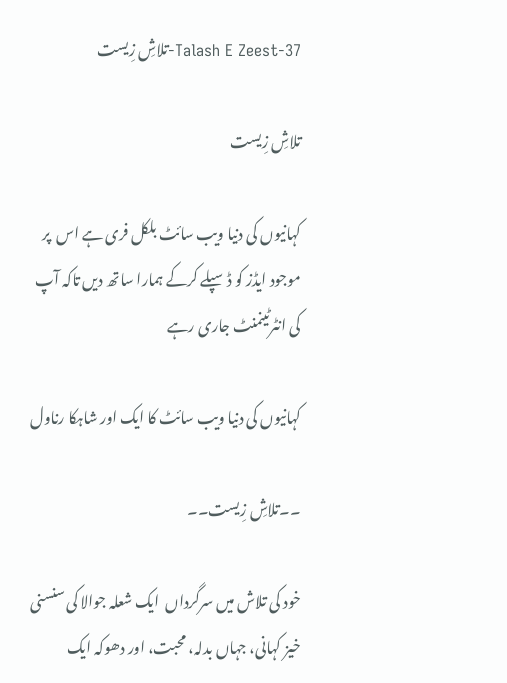Talash E Zeest-37-تلاشِ زِیست

تلاشِ زِیست

کہانیوں کی دنیا ویب سائٹ بلکل فری ہے اس  پر موجود ایڈز کو ڈسپلے کرکے ہمارا ساتھ دیں تاکہ آپ کی انٹرٹینمنٹ جاری رہے

کہانیوں کی دنیا ویب سائٹ کا ایک اور شاہکا رناول

۔۔تلاشِ زِیست۔۔

خود کی تلاش میں سرگرداں  ایک شعلہ جوالا کی سنسنی خیز کہانی، جہاں بدلہ، محبت، اور دھوکہ ایک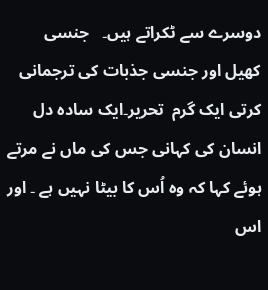دوسرے سے ٹکراتے ہیں۔   جنسی کھیل اور جنسی جذبات کی ترجمانی کرتی ایک گرم  تحریر۔ایک سادہ دل انسان کی کہانی جس کی ماں نے مرتے ہوئے کہا کہ وہ اُس کا بیٹا نہیں ہے ۔ اور اس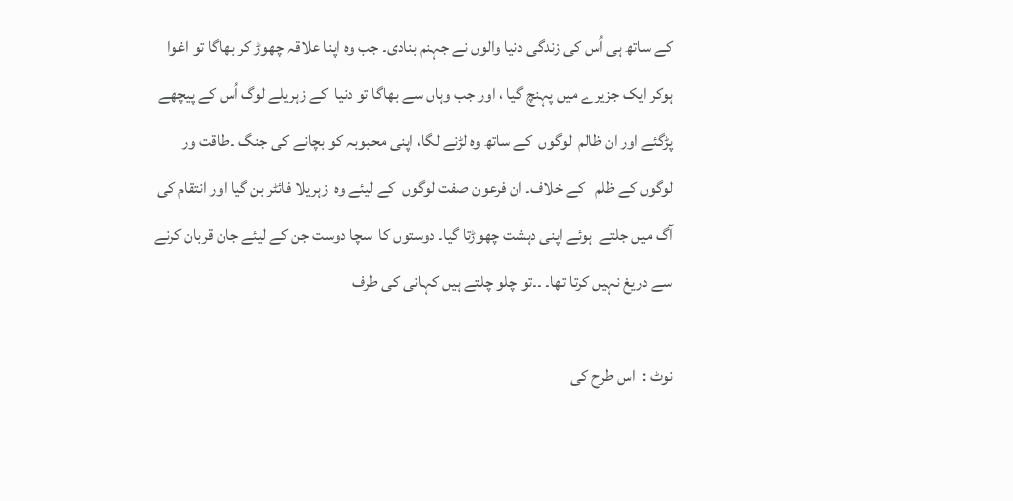کے ساتھ ہی اُس کی زندگی دنیا والوں نے جہنم بنادی۔ جب وہ اپنا علاقہ چھوڑ کر بھاگا تو اغوا ہوکر ایک جزیرے میں پہنچ گیا ، اور جب وہاں سے بھاگا تو دنیا  کے زہریلے لوگ اُس کے پیچھے پڑگئے اور ان ظالم  لوگوں  کے ساتھ وہ لڑنے لگا، اپنی محبوبہ کو بچانے کی جنگ ۔طاقت ور  لوگوں کے ظلم   کے خلاف۔ ان فرعون صفت لوگوں  کے لیئے وہ  زہریلا فائٹر بن گیا اور انتقام کی آگ میں جلتے  ہوئے اپنی دہشت چھوڑتا گیا۔ دوستوں کا  سچا دوست جن کے لیئے جان قربان کرنے سے دریغ نہیں کرتا تھا۔ ۔۔تو چلو چلتے ہیں کہانی کی طرف

نوٹ :  اس طرح کی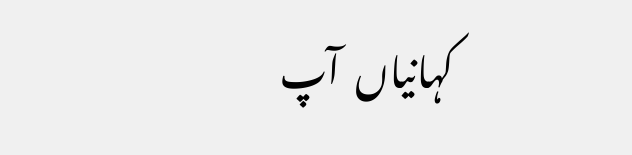کہانیاں  آپ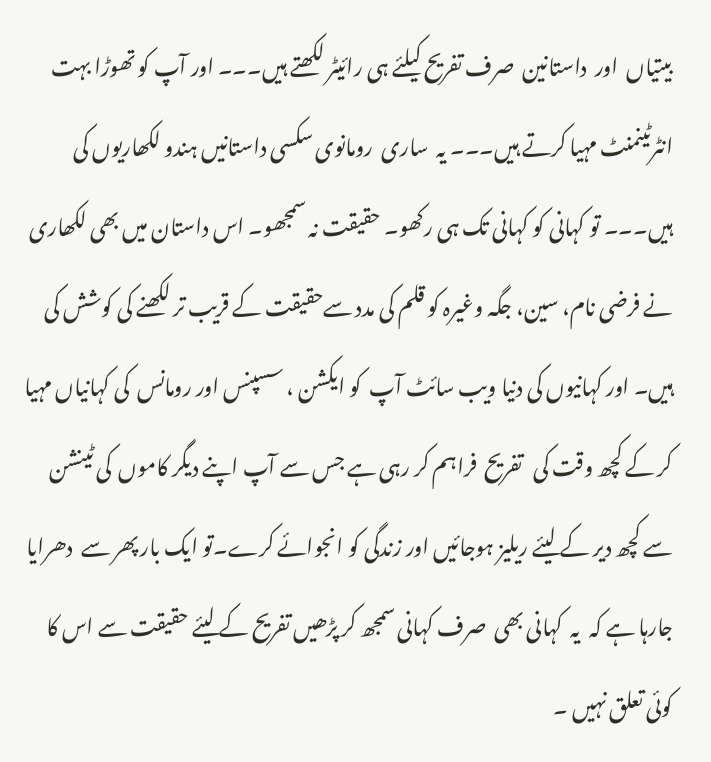بیتیاں  اور  داستانین  صرف تفریح کیلئے ہی رائیٹر لکھتے ہیں۔۔۔ اور آپ کو تھوڑا بہت انٹرٹینمنٹ مہیا کرتے ہیں۔۔۔ یہ  ساری  رومانوی سکسی داستانیں ہندو لکھاریوں کی   ہیں۔۔۔ تو کہانی کو کہانی تک ہی رکھو۔ حقیقت نہ سمجھو۔ اس داستان میں بھی لکھاری نے فرضی نام، سین، جگہ وغیرہ کو قلم کی مدد سےحقیقت کے قریب تر لکھنے کی کوشش کی ہیں۔ اور کہانیوں کی دنیا ویب سائٹ آپ  کو ایکشن ، سسپنس اور رومانس  کی کہانیاں مہیا کر کے کچھ وقت کی   تفریح  فراہم کر رہی ہے جس سے آپ اپنے دیگر کاموں  کی ٹینشن سے کچھ دیر کے لیئے ریلیز ہوجائیں اور زندگی کو انجوائے کرے۔تو ایک بار پھر سے  دھرایا جارہا ہے کہ  یہ  کہانی بھی  صرف کہانی سمجھ کر پڑھیں تفریح کے لیئے حقیقت سے اس کا کوئی تعلق نہیں ۔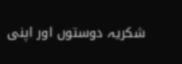شکریہ دوستوں اور اپنی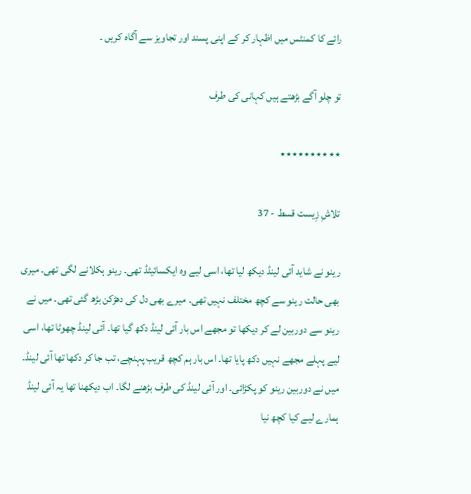رائے کا کمنٹس میں اظہار کر کے اپنی پسند اور تجاویز سے آگاہ کریں ۔

تو چلو آگے بڑھتے ہیں کہانی کی طرف

٭٭٭٭٭٭٭٭٭٭

تلاشِ زِیست قسط - 37

رینو نے شاید آئی لینڈ دیکھ لیا تھا، اسی لیے وہ ایکسائیٹڈ تھی۔ رینو ہکلانے لگی تھی۔ میری بھی حالت رینو سے کچھ مختلف نہیں تھی۔ میرے بھی دل کی دھڑکن بڑھ گئی تھی۔ میں نے رینو سے دوربین لے کر دیکھا تو مجھے اس بار آئی لینڈ دکھ گیا تھا۔ آئی لینڈ چھوٹا تھا، اسی لیے پہلے مجھے نہیں دکھ پایا تھا۔ اس بار ہم کچھ قریب پہنچے، تب جا کر دکھا تھا آئی لینڈ۔ میں نے دوربین رینو کو پکڑائی۔ اور آئی لینڈ کی طرف بڑھنے لگا۔ اب دیکھنا تھا یہ آئی لینڈ ہمارے لیے کیا کچھ نیا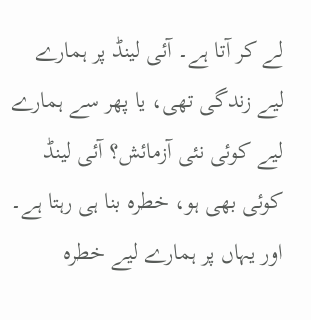لے کر آتا ہے۔ آئی لینڈ پر ہمارے لیے زندگی تھی، یا پھر سے ہمارے لیے کوئی نئی آزمائش؟ آئی لینڈ کوئی بھی ہو، خطرہ بنا ہی رہتا ہے۔ اور یہاں پر ہمارے لیے خطرہ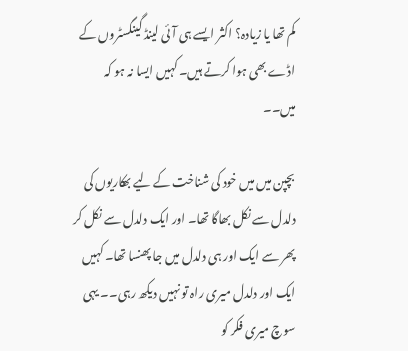کم تھا یا زیادہ؟ اکثر ایسے ہی آئی لینڈ گینگسٹروں کے اڈے بھی ہوا کرتے ہیں۔ کہیں ایسا نہ ہو کہ میں۔۔

بچپن میں میں خود کی شناخت کے لیے بھکاریوں کی دلدل سے نکل بھاگا تھا۔ اور ایک دلدل سے نکل کر پھر سے ایک اور ہی دلدل میں جا پھنسا تھا۔ کہیں ایک اور دلدل میری راہ تو نہیں دیکھ رہی۔۔ یہی سوچ میری فکر کو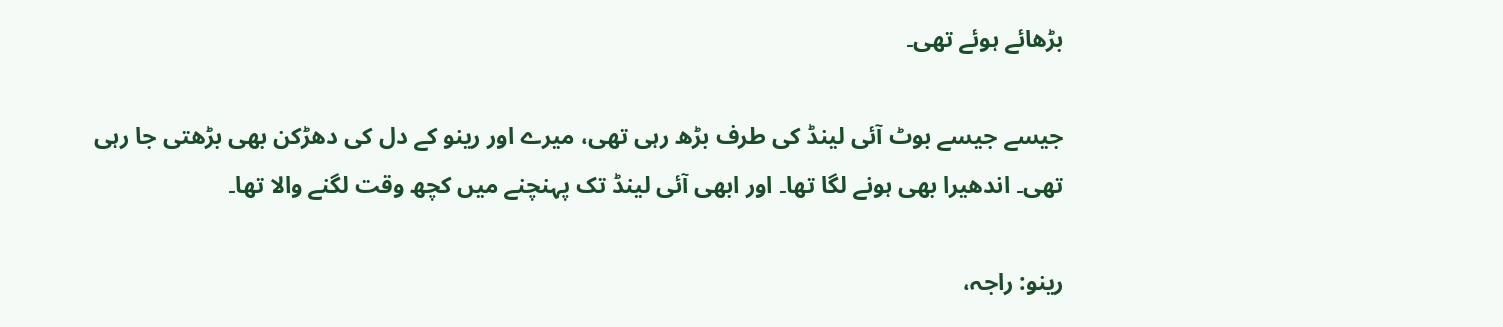بڑھائے ہوئے تھی۔

جیسے جیسے بوٹ آئی لینڈ کی طرف بڑھ رہی تھی، میرے اور رینو کے دل کی دھڑکن بھی بڑھتی جا رہی تھی۔ اندھیرا بھی ہونے لگا تھا۔ اور ابھی آئی لینڈ تک پہنچنے میں کچھ وقت لگنے والا تھا۔

رینو: راجہ،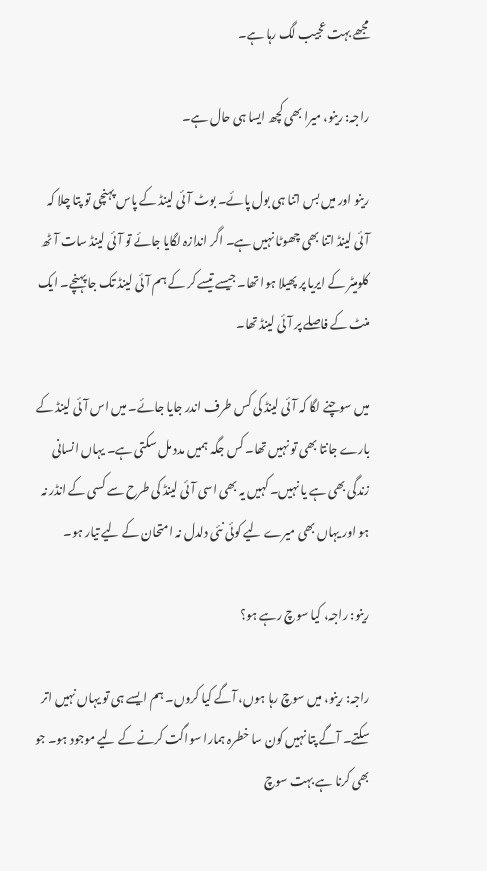مجھے بہت عجیب لگ رہا ہے۔

راجہ: رینو، میرا بھی کچھ ایسا ہی حال ہے۔

رینو اور میں بس اتنا ہی بول پائے۔ بوٹ آئی لینڈ کے پاس پہنچی تو پتا چلا کہ آئی لینڈ اتنا بھی چھوٹا نہیں ہے۔ اگر اندازہ لگایا جائے تو آئی لینڈ سات آٹھ کلومیٹر کے ایریا پر پھیلا ہوا تھا۔ جیسے تیسے کر کے ہم آئی لینڈ تک جا پہنچے۔ ایک منٹ کے فاصلے پر آئی لینڈ تھا۔

میں سوچنے لگا کہ آئی لینڈ کی کس طرف اندر جایا جائے۔ میں اس آئی لینڈ کے بارے جانتا بھی تو نہیں تھا۔ کس جگہ ہمیں مدد مل سکتی ہے۔ یہاں انسانی زندگی بھی ہے یا نہیں۔ کہیں یہ بھی اسی آئی لینڈ کی طرح سے کسی کے انڈر نہ ہو اور یہاں بھی میرے لیے کوئی نئی دلدل نہ امتحان کے لیے تیار ہو۔

رینو: راجہ، کیا سوچ رہے ہو؟

راجہ: رینو، میں سوچ رہا ہوں، آگے کیا کروں۔ ہم ایسے ہی تو یہاں نہیں اتر سکتے۔ آگے پتا نہیں کون سا خطرہ ہمارا سواگت کرنے کے لیے موجود ہو۔ جو بھی کرنا ہے بہت سوچ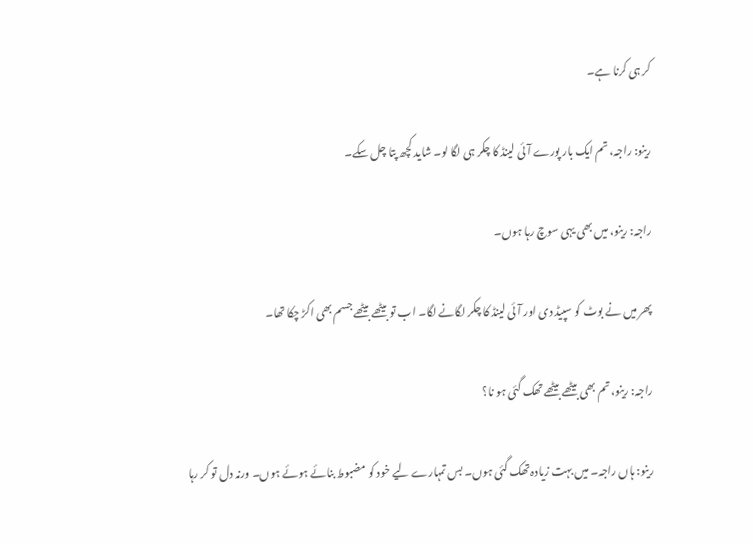کر ہی کرنا ہے۔

رینو: راجہ، تم ایک بار پورے آئی لینڈ کا چکر ہی لگا لو۔ شاید کچھ پتا چل سکے۔

راجہ: رینو، میں بھی یہی سوچ رہا ہوں۔

پھر میں نے بوٹ کو سپیڈ دی اور آئی لینڈ کا چکر لگانے لگا۔ اب تو بیٹھے بیٹھے جسم بھی اکڑ چکا تھا۔

راجہ: رینو، تم بھی بیٹھے بیٹھے تھک گئی ہو نا؟

رینو: ہاں راجہ۔ میں بہت زیادہ تھک گئی ہوں۔ بس تمہارے لیے خود کو مضبوط بنائے ہوئے ہوں۔ ورنہ دل تو کر رہا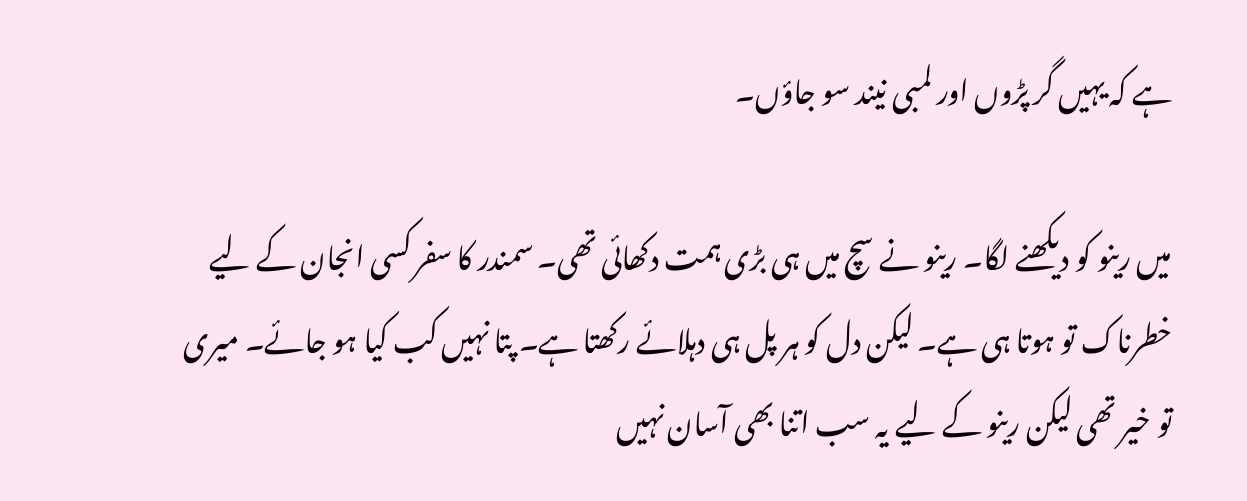ہے کہ یہیں گر پڑوں اور لمبی نیند سو جاؤں۔

میں رینو کو دیکھنے لگا۔ رینو نے سچ میں ہی بڑی ہمت دکھائی تھی۔ سمندر کا سفر کسی انجان کے لیے خطرناک تو ہوتا ہی ہے۔ لیکن دل کو ہر پل ہی دہلائے رکھتا ہے۔ پتا نہیں کب کیا ہو جائے۔ میری تو خیر تھی لیکن رینو کے لیے یہ سب اتنا بھی آسان نہیں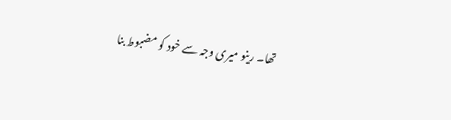تھا۔ رینو میری وجہ سے خود کو مضبوط بنا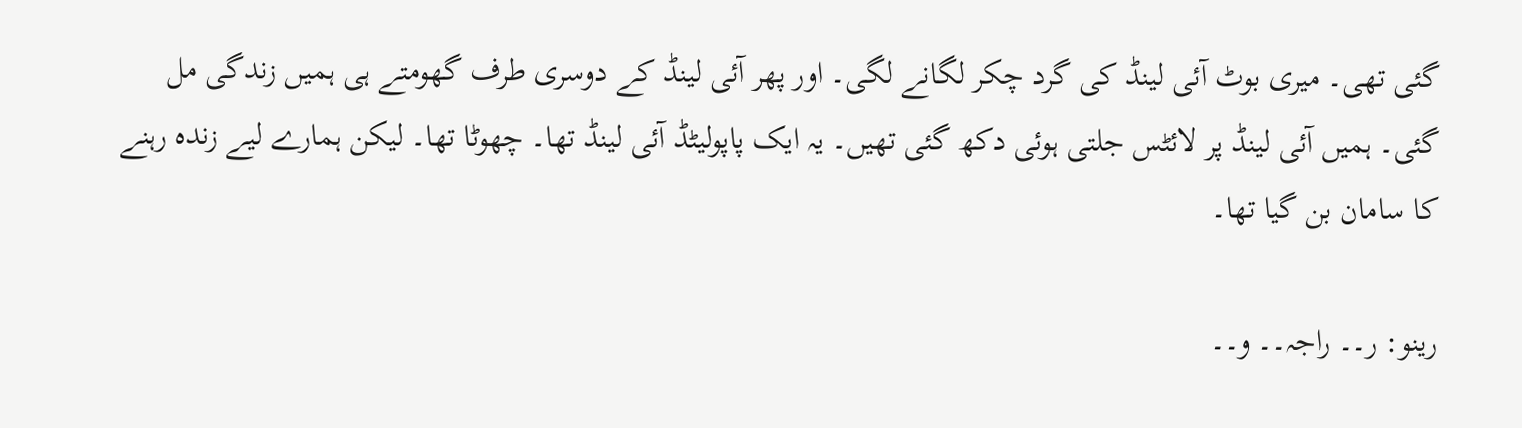گئی تھی۔ میری بوٹ آئی لینڈ کی گرد چکر لگانے لگی۔ اور پھر آئی لینڈ کے دوسری طرف گھومتے ہی ہمیں زندگی مل گئی۔ ہمیں آئی لینڈ پر لائٹس جلتی ہوئی دکھ گئی تھیں۔ یہ ایک پاپولیٹڈ آئی لینڈ تھا۔ چھوٹا تھا۔ لیکن ہمارے لیے زندہ رہنے کا سامان بن گیا تھا۔

رینو: ر۔۔ راجہ۔۔ و۔۔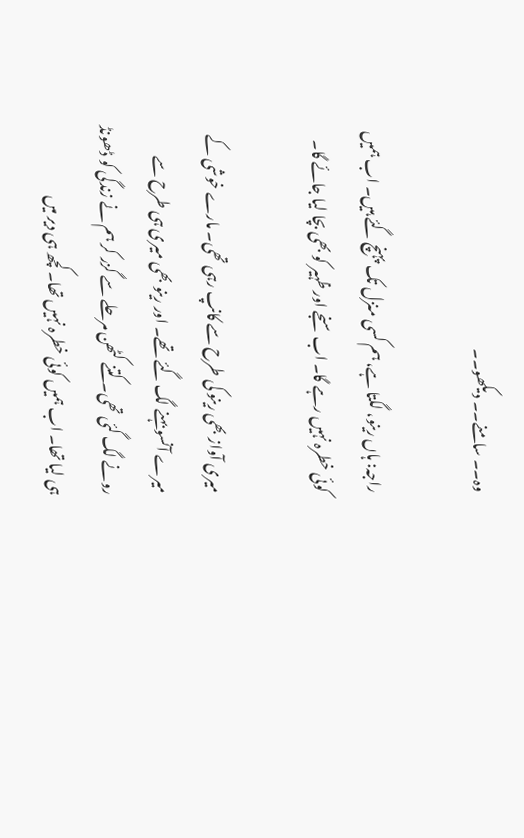وہ۔۔ سامنے۔۔ دیکھو۔۔

راجہ: ہاں رینو، لگتا ہے، ہم کسی منزل تک پہنچ گئے ہیں۔ اب ہمیں کوئی خطرہ نہیں رہے گا۔ اب سنجے اور ظہیر کو بھی بچا لیا جائے گا۔

میری آواز بھی رینو کی طرح سے کانپ رہی تھی۔ مارے خوشی کے میرے آنسو بہنے لگ گئے تھے۔ اور رینو بھی میری ہی طرح سے رونے لگ گئی تھی۔ کتنے کٹھن مرحلے سے گزر کر ہم نے زندگی کو ڈھونڈ ہی لیا تھا۔ اب ہمیں کوئی خطرہ نہیں تھا۔ کچھ ہی دیر میں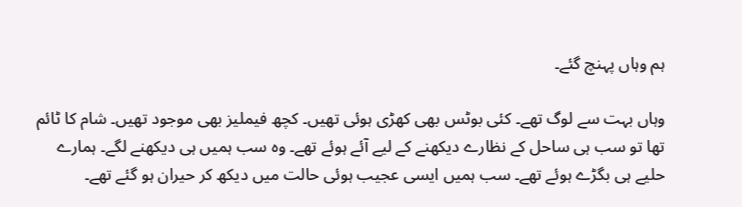ہم وہاں پہنچ گئے۔

وہاں بہت سے لوگ تھے۔ کئی بوٹس بھی کھڑی ہوئی تھیں۔ کچھ فیملیز بھی موجود تھیں۔ شام کا ٹائم تھا تو سب ہی ساحل کے نظارے دیکھنے کے لیے آئے ہوئے تھے۔ وہ سب ہمیں ہی دیکھنے لگے۔ ہمارے حلیے ہی بگڑے ہوئے تھے۔ سب ہمیں ایسی عجیب ہوئی حالت میں دیکھ کر حیران ہو گئے تھے۔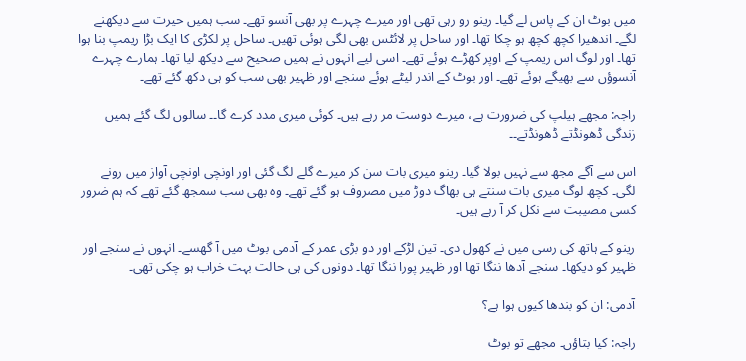میں بوٹ ان کے پاس لے گیا۔ رینو رو رہی تھی اور میرے چہرے پر بھی آنسو تھے۔ سب ہمیں حیرت سے دیکھنے لگے۔ اندھیرا کچھ کچھ ہو چکا تھا۔ اور ساحل پر لائٹس بھی لگی ہوئی تھیں۔ ساحل پر لکڑی کا ایک بڑا ریمپ بنا ہوا تھا۔ اور لوگ اس ریمپ کے اوپر کھڑے ہوئے تھے۔ اسی لیے انہوں نے ہمیں صحیح سے دیکھ لیا تھا۔ ہمارے چہرے آنسوؤں سے بھیگے ہوئے تھے۔ اور بوٹ کے اندر لیٹے ہوئے سنجے اور ظہیر بھی سب کو ہی دکھ گئے تھے۔

راجہ: مجھے ہیلپ کی ضرورت ہے، میرے دوست مر رہے ہیں۔ کوئی میری مدد کرے گا۔۔ سالوں لگ گئے ہمیں زندگی ڈھونڈتے ڈھونڈتے۔۔

اس سے آگے مجھ سے نہیں بولا گیا۔ رینو میری بات سن کر میرے گلے لگ گئی اور اونچی اونچی آواز میں رونے لگی۔ کچھ لوگ میری بات سنتے ہی بھاگ دوڑ میں مصروف ہو گئے تھے۔ وہ بھی سب سمجھ گئے تھے کہ ہم ضرور کسی مصیبت سے نکل کر آ رہے ہیں۔

رینو کے ہاتھ کی رسی میں نے کھول دی۔ تین لڑکے اور دو بڑی عمر کے آدمی بوٹ میں آ گھسے۔ انہوں نے سنجے اور ظہیر کو دیکھا۔ سنجے آدھا ننگا تھا اور ظہیر پورا ننگا تھا۔ دونوں کی ہی حالت بہت خراب ہو چکی تھی۔

آدمی: ان کو بندھا کیوں ہوا ہے؟

راجہ: کیا بتاؤں۔ مجھے تو بوٹ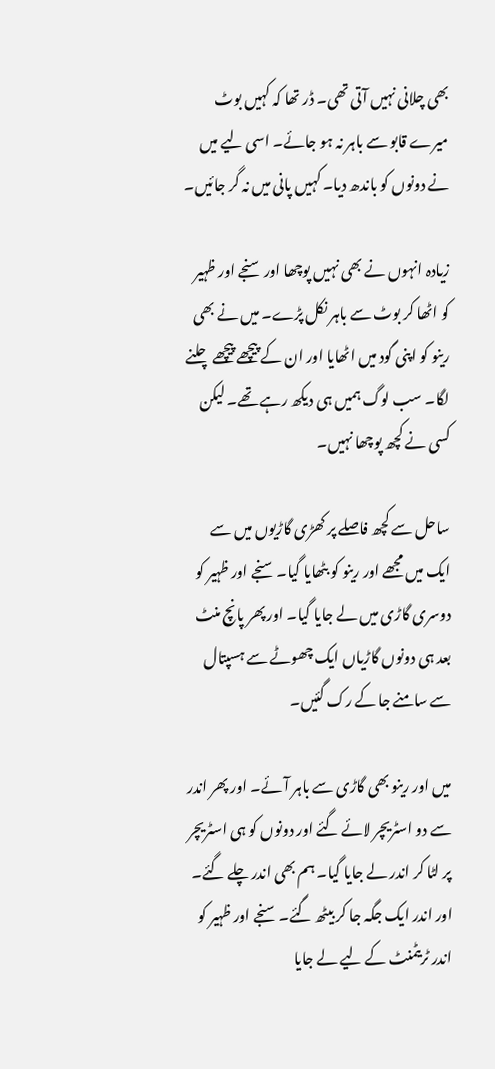بھی چلانی نہیں آتی تھی۔ ڈر تھا کہ کہیں بوٹ میرے قابو سے باہر نہ ہو جائے۔ اسی لیے میں نے دونوں کو باندھ دیا۔ کہیں پانی میں نہ گر جائیں۔

زیادہ انہوں نے بھی نہیں پوچھا اور سنجے اور ظہیر کو اٹھا کر بوٹ سے باہر نکل پڑے۔ میں نے بھی رینو کو اپنی گود میں اٹھایا اور ان کے پیچھے پیچھے چلنے لگا۔ سب لوگ ہمیں ہی دیکھ رہے تھے۔ لیکن کسی نے کچھ پوچھا نہیں۔

ساحل سے کچھ فاصلے پر کھڑی گاڑیوں میں سے ایک میں مجھے اور رینو کو بٹھایا گیا۔ سنجے اور ظہیر کو دوسری گاڑی میں لے جایا گیا۔ اور پھر پانچ منٹ بعد ہی دونوں گاڑیاں ایک چھوٹے سے ہسپتال سے سامنے جا کے رک گئیں۔

میں اور رینو بھی گاڑی سے باہر آئے۔ اور پھر اندر سے دو اسٹریچر لائے گئے اور دونوں کو ہی اسٹریچر پر لٹا کر اندر لے جایا گیا۔ ہم بھی اندر چلے گئے۔ اور اندر ایک جگہ جا کر بیٹھ گئے۔ سنجے اور ظہیر کو اندر ٹریٹمنٹ کے لیے لے جایا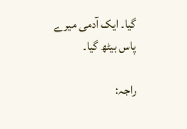گیا۔ ایک آدمی میرے پاس بیٹھ گیا۔

راجہ: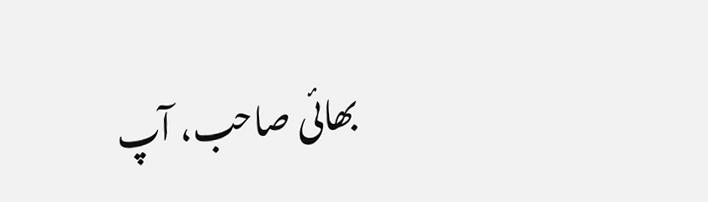بھائی صاحب، آپ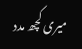میری کچھ مدد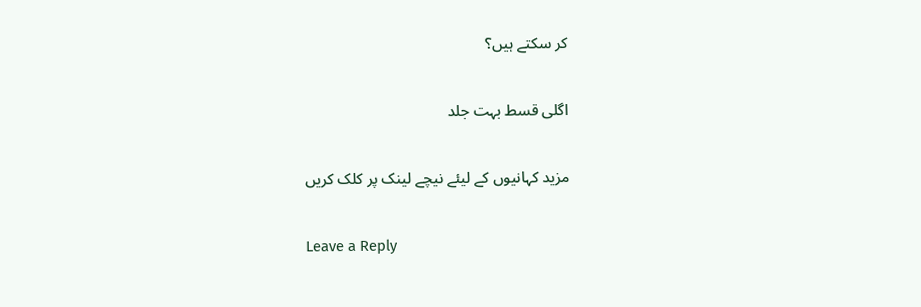کر سکتے ہیں؟

اگلی قسط بہت جلد

مزید کہانیوں کے لیئے نیچے لینک پر کلک کریں

Leave a Reply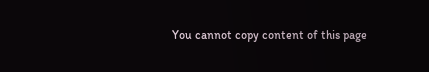You cannot copy content of this page